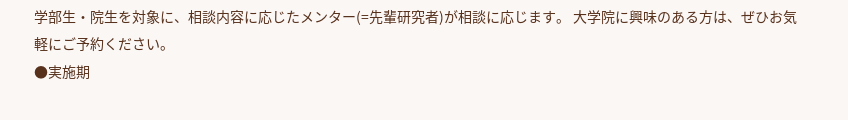学部生・院生を対象に、相談内容に応じたメンター(=先輩研究者)が相談に応じます。 大学院に興味のある方は、ぜひお気軽にご予約ください。
●実施期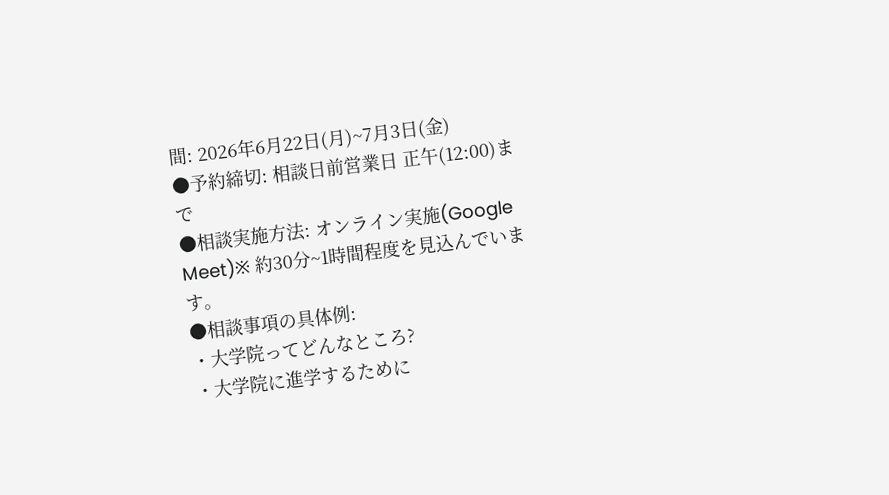間: 2026年6月22日(月)~7月3日(金)
●予約締切: 相談日前営業日 正午(12:00)まで
●相談実施方法: オンライン実施(Google Meet)※ 約30分~1時間程度を見込んでいます。
●相談事項の具体例:
・大学院ってどんなところ?
・大学院に進学するために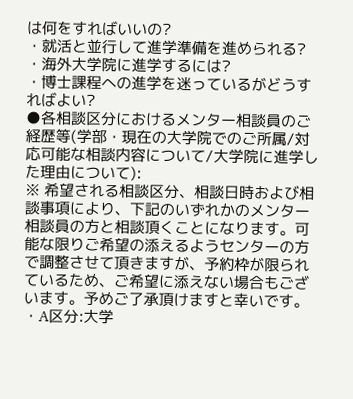は何をすればいいの?
・就活と並行して進学準備を進められる?
・海外大学院に進学するには?
・博士課程への進学を迷っているがどうすればよい?
●各相談区分におけるメンター相談員のご経歴等(学部・現在の大学院でのご所属/対応可能な相談内容について/大学院に進学した理由について):
※ 希望される相談区分、相談日時および相談事項により、下記のいずれかのメンター相談員の方と相談頂くことになります。可能な限りご希望の添えるようセンターの方で調整させて頂きますが、予約枠が限られているため、ご希望に添えない場合もございます。予めご了承頂けますと幸いです。
・A区分:大学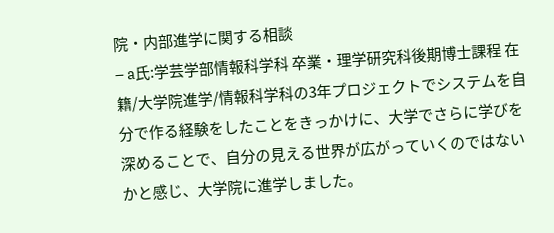院・内部進学に関する相談
– a氏:学芸学部情報科学科 卒業・理学研究科後期博士課程 在籍/大学院進学/情報科学科の3年プロジェクトでシステムを自分で作る経験をしたことをきっかけに、大学でさらに学びを深めることで、自分の見える世界が広がっていくのではないかと感じ、大学院に進学しました。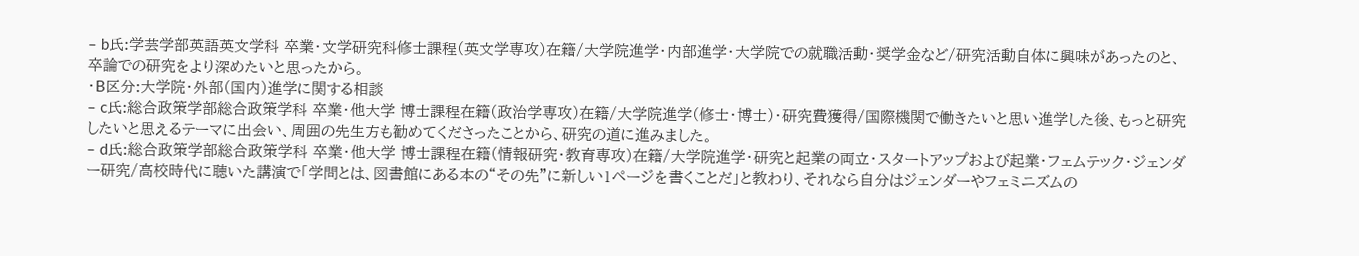– b氏:学芸学部英語英文学科 卒業・文学研究科修士課程(英文学専攻)在籍/大学院進学・内部進学・大学院での就職活動・奨学金など/研究活動自体に興味があったのと、卒論での研究をより深めたいと思ったから。
・B区分:大学院・外部(国内)進学に関する相談
– c氏:総合政策学部総合政策学科 卒業・他大学 博士課程在籍(政治学専攻)在籍/大学院進学(修士・博士)・研究費獲得/国際機関で働きたいと思い進学した後、もっと研究したいと思えるテーマに出会い、周囲の先生方も勧めてくださったことから、研究の道に進みました。
– d氏:総合政策学部総合政策学科 卒業・他大学 博士課程在籍(情報研究・教育専攻)在籍/大学院進学・研究と起業の両立・スタートアップおよび起業・フェムテック・ジェンダー研究/高校時代に聴いた講演で「学問とは、図書館にある本の“その先”に新しい1ページを書くことだ」と教わり、それなら自分はジェンダーやフェミニズムの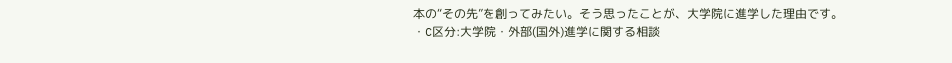本の“その先”を創ってみたい。そう思ったことが、大学院に進学した理由です。
・C区分:大学院・外部(国外)進学に関する相談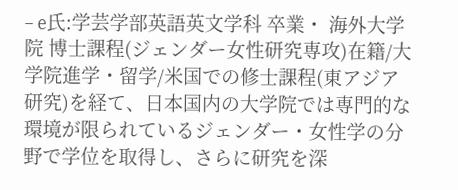– e氏:学芸学部英語英文学科 卒業・ 海外大学院 博士課程(ジェンダー女性研究専攻)在籍/大学院進学・留学/米国での修士課程(東アジア研究)を経て、日本国内の大学院では専門的な環境が限られているジェンダー・女性学の分野で学位を取得し、さらに研究を深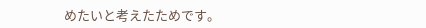めたいと考えたためです。